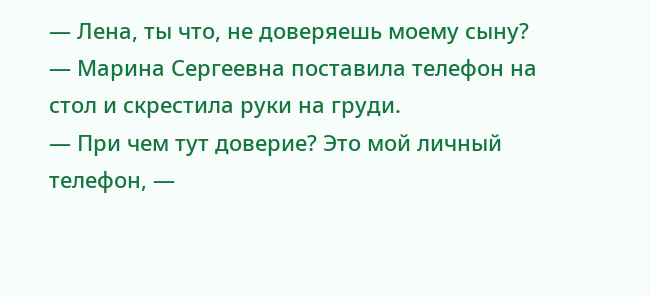— Лена, ты что, не доверяешь моему сыну? — Марина Сергеевна поставила телефон на стол и скрестила руки на груди.
— При чем тут доверие? Это мой личный телефон, —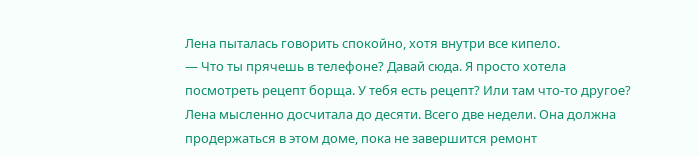Лена пыталась говорить спокойно, хотя внутри все кипело.
— Что ты прячешь в телефоне? Давай сюда. Я просто хотела посмотреть рецепт борща. У тебя есть рецепт? Или там что-то другое?
Лена мысленно досчитала до десяти. Всего две недели. Она должна продержаться в этом доме, пока не завершится ремонт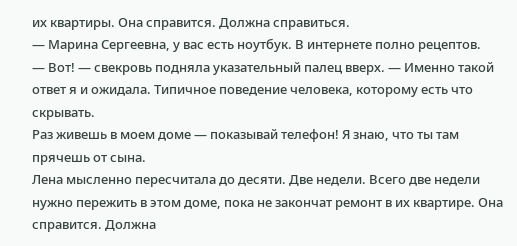их квартиры. Она справится. Должна справиться.
— Марина Сергеевна, у вас есть ноутбук. В интернете полно рецептов.
— Вот! — свекровь подняла указательный палец вверх. — Именно такой ответ я и ожидала. Типичное поведение человека, которому есть что скрывать.
Раз живешь в моем доме — показывай телефон! Я знаю, что ты там прячешь от сына.
Лена мысленно пересчитала до десяти. Две недели. Всего две недели нужно пережить в этом доме, пока не закончат ремонт в их квартире. Она справится. Должна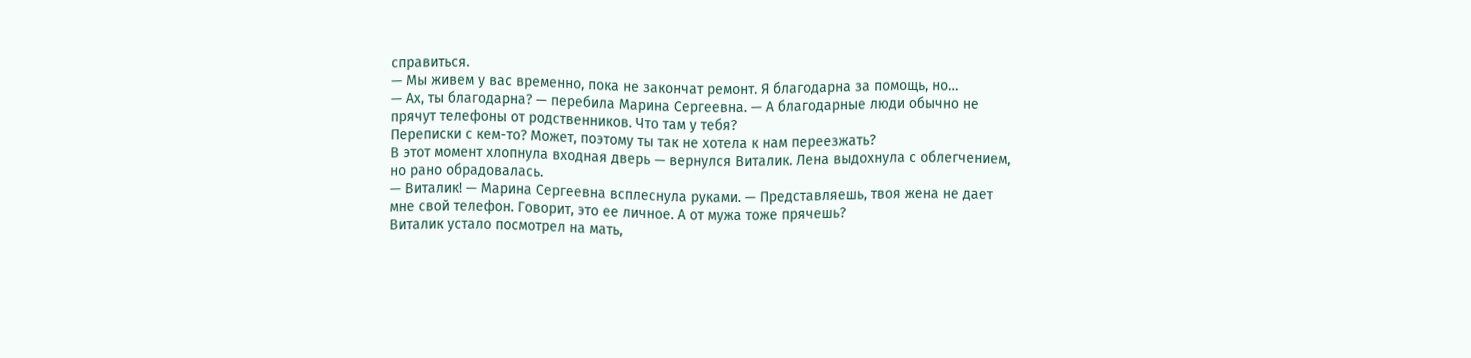справиться.
— Мы живем у вас временно, пока не закончат ремонт. Я благодарна за помощь, но…
— Ах, ты благодарна? — перебила Марина Сергеевна. — А благодарные люди обычно не прячут телефоны от родственников. Что там у тебя?
Переписки с кем-то? Может, поэтому ты так не хотела к нам переезжать?
В этот момент хлопнула входная дверь — вернулся Виталик. Лена выдохнула с облегчением, но рано обрадовалась.
— Виталик! — Марина Сергеевна всплеснула руками. — Представляешь, твоя жена не дает мне свой телефон. Говорит, это ее личное. А от мужа тоже прячешь?
Виталик устало посмотрел на мать,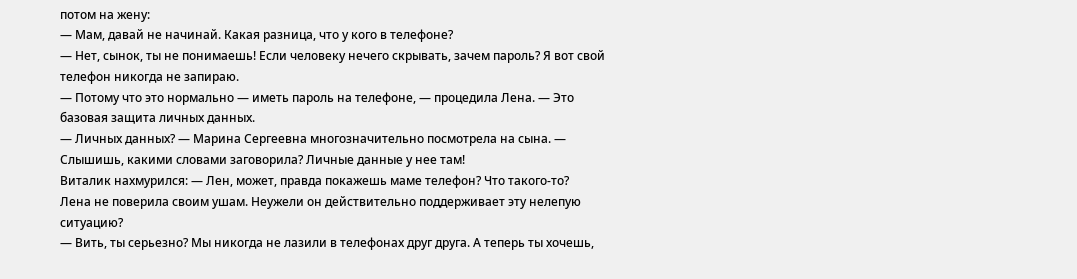потом на жену:
— Мам, давай не начинай. Какая разница, что у кого в телефоне?
— Нет, сынок, ты не понимаешь! Если человеку нечего скрывать, зачем пароль? Я вот свой телефон никогда не запираю.
— Потому что это нормально — иметь пароль на телефоне, — процедила Лена. — Это базовая защита личных данных.
— Личных данных? — Марина Сергеевна многозначительно посмотрела на сына. — Слышишь, какими словами заговорила? Личные данные у нее там!
Виталик нахмурился: — Лен, может, правда покажешь маме телефон? Что такого-то?
Лена не поверила своим ушам. Неужели он действительно поддерживает эту нелепую ситуацию?
— Вить, ты серьезно? Мы никогда не лазили в телефонах друг друга. А теперь ты хочешь,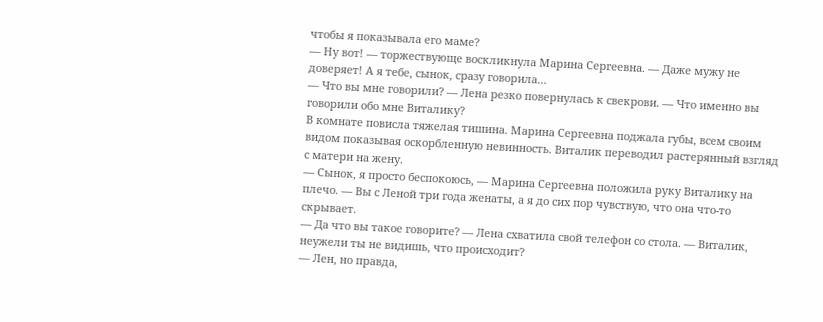чтобы я показывала его маме?
— Ну вот! — торжествующе воскликнула Марина Сергеевна. — Даже мужу не доверяет! А я тебе, сынок, сразу говорила…
— Что вы мне говорили? — Лена резко повернулась к свекрови. — Что именно вы говорили обо мне Виталику?
В комнате повисла тяжелая тишина. Марина Сергеевна поджала губы, всем своим видом показывая оскорбленную невинность. Виталик переводил растерянный взгляд с матери на жену.
— Сынок, я просто беспокоюсь, — Марина Сергеевна положила руку Виталику на плечо. — Вы с Леной три года женаты, а я до сих пор чувствую, что она что-то скрывает.
— Да что вы такое говорите? — Лена схватила свой телефон со стола. — Виталик, неужели ты не видишь, что происходит?
— Лен, но правда,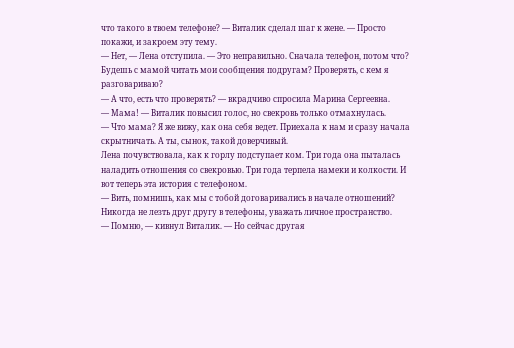что такого в твоем телефоне? — Виталик сделал шаг к жене. — Просто покажи, и закроем эту тему.
— Нет, — Лена отступила. — Это неправильно. Сначала телефон, потом что? Будешь с мамой читать мои сообщения подругам? Проверять, с кем я разговариваю?
— А что, есть что проверять? — вкрадчиво спросила Марина Сергеевна.
— Мама! — Виталик повысил голос, но свекровь только отмахнулась.
— Что мама? Я же вижу, как она себя ведет. Приехала к нам и сразу начала скрытничать. А ты, сынок, такой доверчивый.
Лена почувствовала, как к горлу подступает ком. Три года она пыталась наладить отношения со свекровью. Три года терпела намеки и колкости. И вот теперь эта история с телефоном.
— Вить, помнишь, как мы с тобой договаривались в начале отношений? Никогда не лезть друг другу в телефоны, уважать личное пространство.
— Помню, — кивнул Виталик. — Но сейчас другая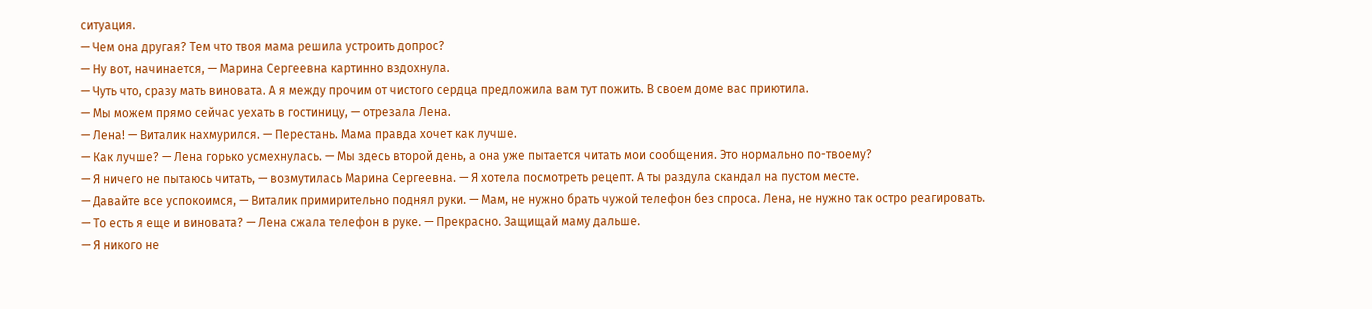ситуация.
— Чем она другая? Тем что твоя мама решила устроить допрос?
— Ну вот, начинается, — Марина Сергеевна картинно вздохнула.
— Чуть что, сразу мать виновата. А я между прочим от чистого сердца предложила вам тут пожить. В своем доме вас приютила.
— Мы можем прямо сейчас уехать в гостиницу, — отрезала Лена.
— Лена! — Виталик нахмурился. — Перестань. Мама правда хочет как лучше.
— Как лучше? — Лена горько усмехнулась. — Мы здесь второй день, а она уже пытается читать мои сообщения. Это нормально по-твоему?
— Я ничего не пытаюсь читать, — возмутилась Марина Сергеевна. — Я хотела посмотреть рецепт. А ты раздула скандал на пустом месте.
— Давайте все успокоимся, — Виталик примирительно поднял руки. — Мам, не нужно брать чужой телефон без спроса. Лена, не нужно так остро реагировать.
— То есть я еще и виновата? — Лена сжала телефон в руке. — Прекрасно. Защищай маму дальше.
— Я никого не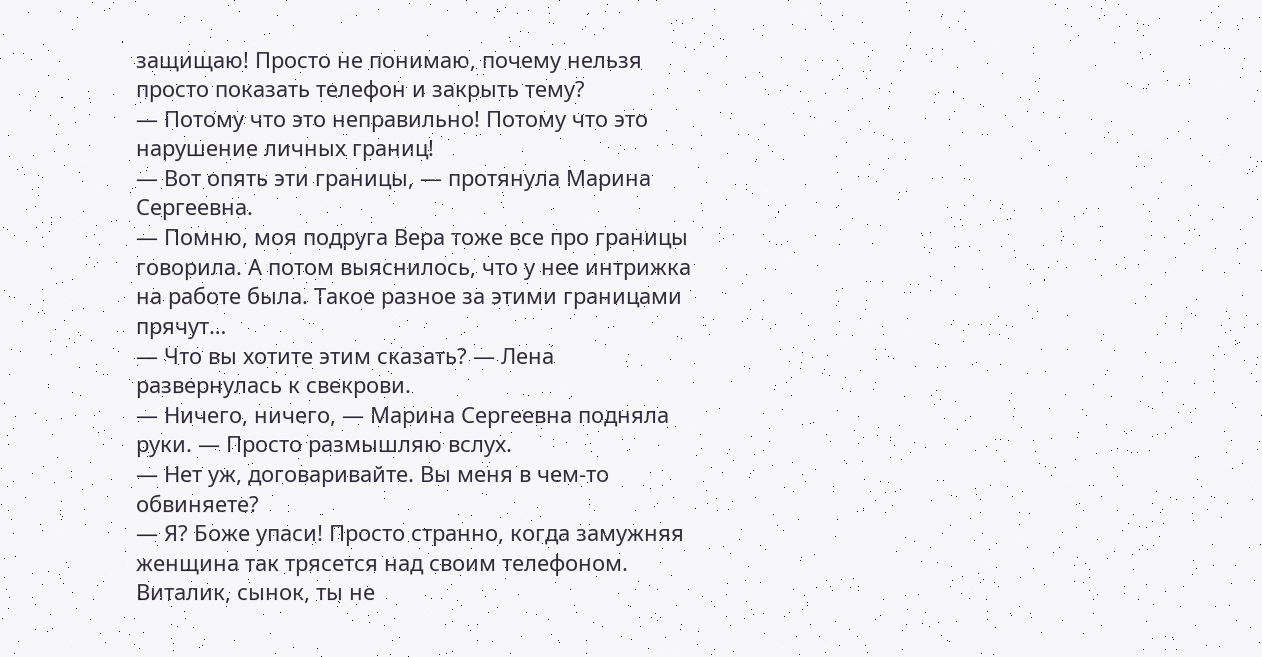защищаю! Просто не понимаю, почему нельзя просто показать телефон и закрыть тему?
— Потому что это неправильно! Потому что это нарушение личных границ!
— Вот опять эти границы, — протянула Марина Сергеевна.
— Помню, моя подруга Вера тоже все про границы говорила. А потом выяснилось, что у нее интрижка на работе была. Такое разное за этими границами прячут…
— Что вы хотите этим сказать? — Лена развернулась к свекрови.
— Ничего, ничего, — Марина Сергеевна подняла руки. — Просто размышляю вслух.
— Нет уж, договаривайте. Вы меня в чем-то обвиняете?
— Я? Боже упаси! Просто странно, когда замужняя женщина так трясется над своим телефоном. Виталик, сынок, ты не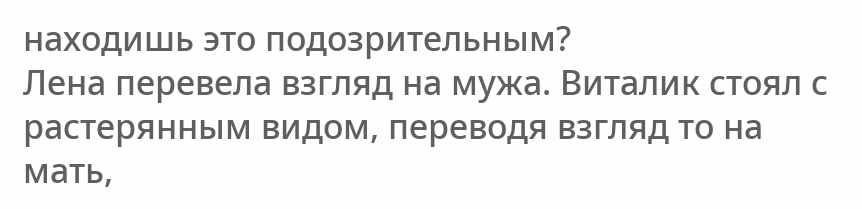находишь это подозрительным?
Лена перевела взгляд на мужа. Виталик стоял с растерянным видом, переводя взгляд то на мать,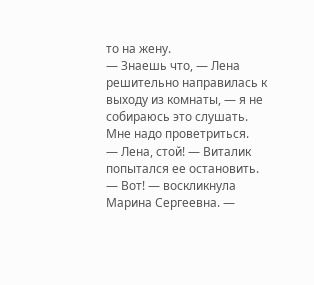то на жену.
— Знаешь что, — Лена решительно направилась к выходу из комнаты, — я не собираюсь это слушать. Мне надо проветриться.
— Лена, стой! — Виталик попытался ее остановить.
— Вот! — воскликнула Марина Сергеевна. —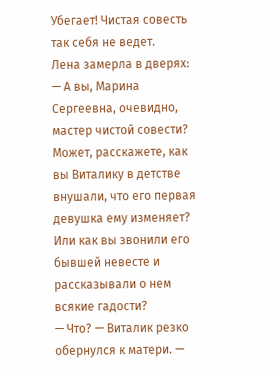Убегает! Чистая совесть так себя не ведет.
Лена замерла в дверях:
— А вы, Марина Сергеевна, очевидно, мастер чистой совести? Может, расскажете, как вы Виталику в детстве внушали, что его первая девушка ему изменяет?
Или как вы звонили его бывшей невесте и рассказывали о нем всякие гадости?
— Что? — Виталик резко обернулся к матери. —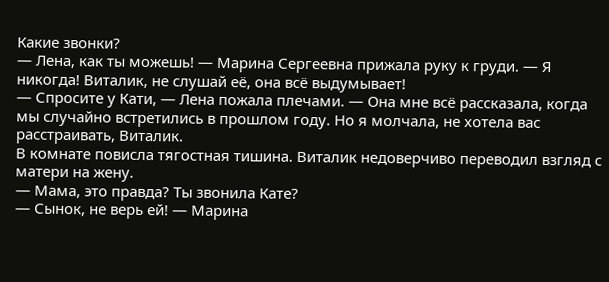Какие звонки?
— Лена, как ты можешь! — Марина Сергеевна прижала руку к груди. — Я никогда! Виталик, не слушай её, она всё выдумывает!
— Спросите у Кати, — Лена пожала плечами. — Она мне всё рассказала, когда мы случайно встретились в прошлом году. Но я молчала, не хотела вас расстраивать, Виталик.
В комнате повисла тягостная тишина. Виталик недоверчиво переводил взгляд с матери на жену.
— Мама, это правда? Ты звонила Кате?
— Сынок, не верь ей! — Марина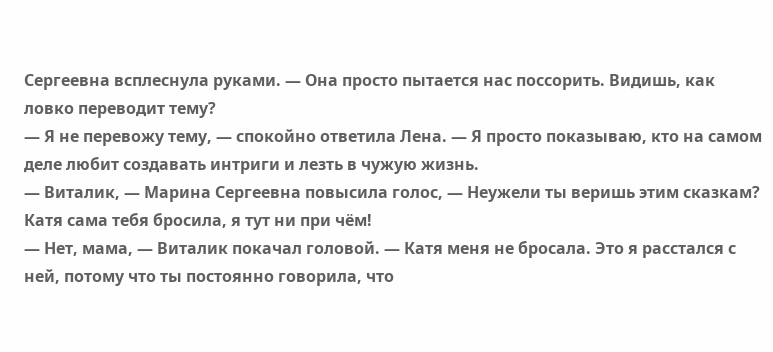Сергеевна всплеснула руками. — Она просто пытается нас поссорить. Видишь, как ловко переводит тему?
— Я не перевожу тему, — спокойно ответила Лена. — Я просто показываю, кто на самом деле любит создавать интриги и лезть в чужую жизнь.
— Виталик, — Марина Сергеевна повысила голос, — Неужели ты веришь этим сказкам? Катя сама тебя бросила, я тут ни при чём!
— Нет, мама, — Виталик покачал головой. — Катя меня не бросала. Это я расстался с ней, потому что ты постоянно говорила, что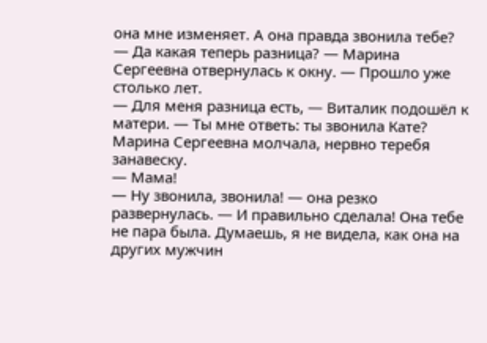она мне изменяет. А она правда звонила тебе?
— Да какая теперь разница? — Марина Сергеевна отвернулась к окну. — Прошло уже столько лет.
— Для меня разница есть, — Виталик подошёл к матери. — Ты мне ответь: ты звонила Кате?
Марина Сергеевна молчала, нервно теребя занавеску.
— Мама!
— Ну звонила, звонила! — она резко развернулась. — И правильно сделала! Она тебе не пара была. Думаешь, я не видела, как она на других мужчин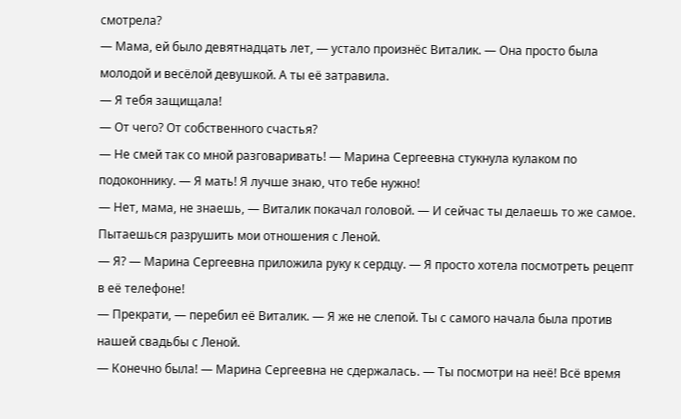смотрела?
— Мама, ей было девятнадцать лет, — устало произнёс Виталик. — Она просто была молодой и весёлой девушкой. А ты её затравила.
— Я тебя защищала!
— От чего? От собственного счастья?
— Не смей так со мной разговаривать! — Марина Сергеевна стукнула кулаком по подоконнику. — Я мать! Я лучше знаю, что тебе нужно!
— Нет, мама, не знаешь, — Виталик покачал головой. — И сейчас ты делаешь то же самое. Пытаешься разрушить мои отношения с Леной.
— Я? — Марина Сергеевна приложила руку к сердцу. — Я просто хотела посмотреть рецепт в её телефоне!
— Прекрати, — перебил её Виталик. — Я же не слепой. Ты с самого начала была против нашей свадьбы с Леной.
— Конечно была! — Марина Сергеевна не сдержалась. — Ты посмотри на неё! Всё время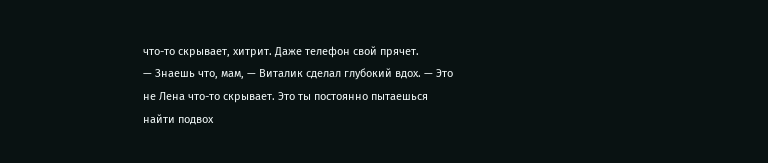что-то скрывает, хитрит. Даже телефон свой прячет.
— Знаешь что, мам, — Виталик сделал глубокий вдох. — Это не Лена что-то скрывает. Это ты постоянно пытаешься найти подвох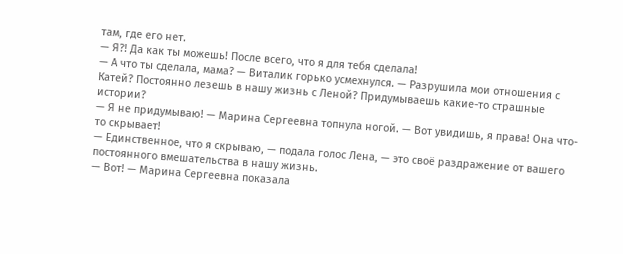там, где его нет.
— Я?! Да как ты можешь! После всего, что я для тебя сделала!
— А что ты сделала, мама? — Виталик горько усмехнулся. — Разрушила мои отношения с Катей? Постоянно лезешь в нашу жизнь с Леной? Придумываешь какие-то страшные истории?
— Я не придумываю! — Марина Сергеевна топнула ногой. — Вот увидишь, я права! Она что-то скрывает!
— Единственное, что я скрываю, — подала голос Лена, — это своё раздражение от вашего постоянного вмешательства в нашу жизнь.
— Вот! — Марина Сергеевна показала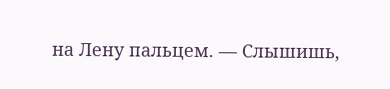на Лену пальцем. — Слышишь,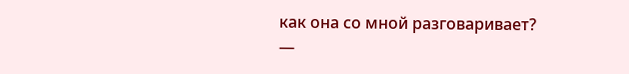как она со мной разговаривает?
—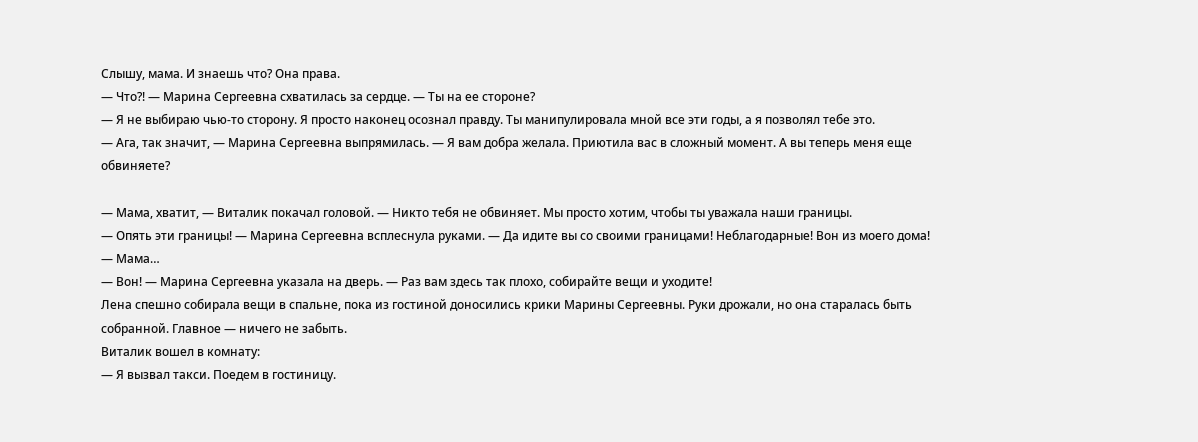Слышу, мама. И знаешь что? Она права.
— Что?! — Марина Сергеевна схватилась за сердце. — Ты на ее стороне?
— Я не выбираю чью-то сторону. Я просто наконец осознал правду. Ты манипулировала мной все эти годы, а я позволял тебе это.
— Ага, так значит, — Марина Сергеевна выпрямилась. — Я вам добра желала. Приютила вас в сложный момент. А вы теперь меня еще обвиняете?

— Мама, хватит, — Виталик покачал головой. — Никто тебя не обвиняет. Мы просто хотим, чтобы ты уважала наши границы.
— Опять эти границы! — Марина Сергеевна всплеснула руками. — Да идите вы со своими границами! Неблагодарные! Вон из моего дома!
— Мама…
— Вон! — Марина Сергеевна указала на дверь. — Раз вам здесь так плохо, собирайте вещи и уходите!
Лена спешно собирала вещи в спальне, пока из гостиной доносились крики Марины Сергеевны. Руки дрожали, но она старалась быть собранной. Главное — ничего не забыть.
Виталик вошел в комнату:
— Я вызвал такси. Поедем в гостиницу.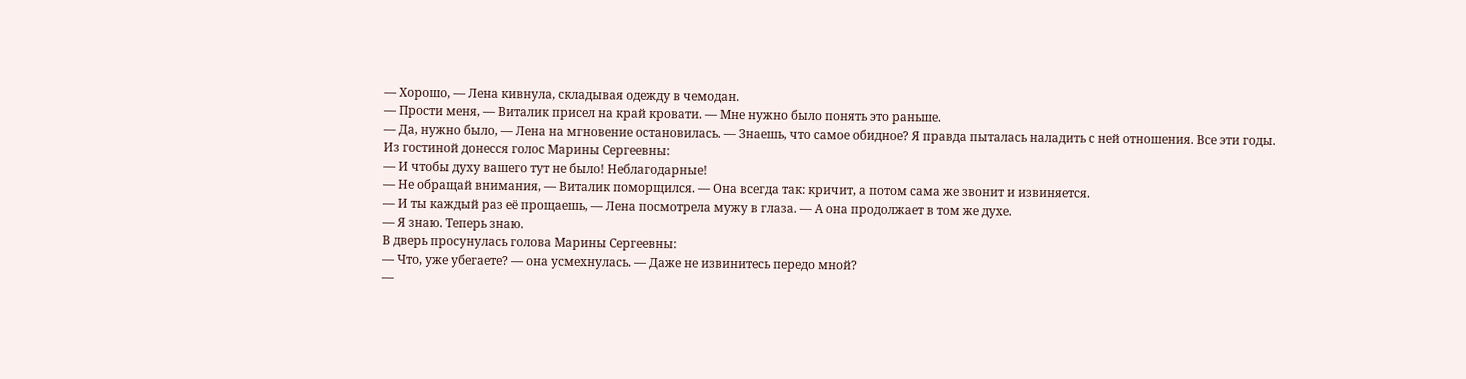— Хорошо, — Лена кивнула, складывая одежду в чемодан.
— Прости меня, — Виталик присел на край кровати. — Мне нужно было понять это раньше.
— Да, нужно было, — Лена на мгновение остановилась. — Знаешь, что самое обидное? Я правда пыталась наладить с ней отношения. Все эти годы.
Из гостиной донесся голос Марины Сергеевны:
— И чтобы духу вашего тут не было! Неблагодарные!
— Не обращай внимания, — Виталик поморщился. — Она всегда так: кричит, а потом сама же звонит и извиняется.
— И ты каждый раз её прощаешь, — Лена посмотрела мужу в глаза. — А она продолжает в том же духе.
— Я знаю. Теперь знаю.
В дверь просунулась голова Марины Сергеевны:
— Что, уже убегаете? — она усмехнулась. — Даже не извинитесь передо мной?
—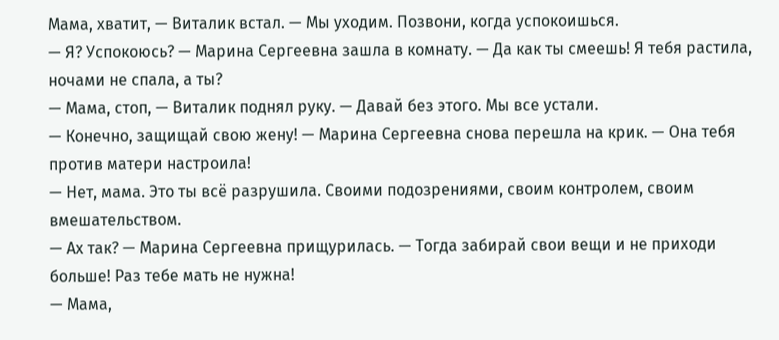Мама, хватит, — Виталик встал. — Мы уходим. Позвони, когда успокоишься.
— Я? Успокоюсь? — Марина Сергеевна зашла в комнату. — Да как ты смеешь! Я тебя растила, ночами не спала, а ты?
— Мама, стоп, — Виталик поднял руку. — Давай без этого. Мы все устали.
— Конечно, защищай свою жену! — Марина Сергеевна снова перешла на крик. — Она тебя против матери настроила!
— Нет, мама. Это ты всё разрушила. Своими подозрениями, своим контролем, своим вмешательством.
— Ах так? — Марина Сергеевна прищурилась. — Тогда забирай свои вещи и не приходи больше! Раз тебе мать не нужна!
— Мама,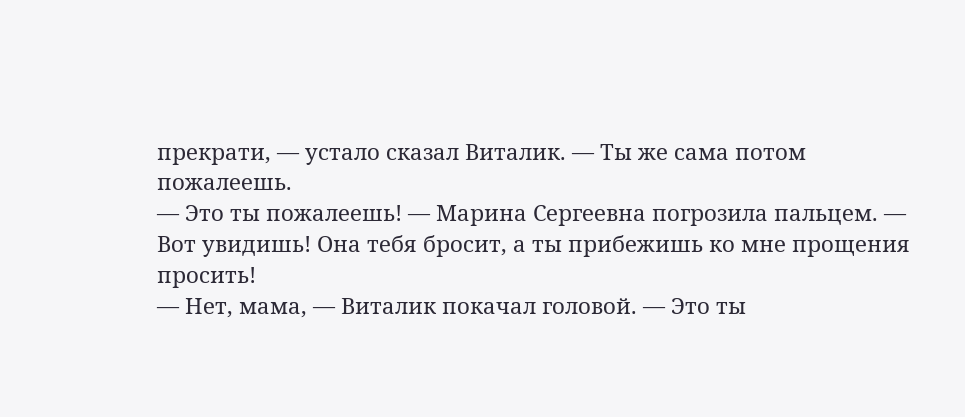прекрати, — устало сказал Виталик. — Ты же сама потом пожалеешь.
— Это ты пожалеешь! — Марина Сергеевна погрозила пальцем. — Вот увидишь! Она тебя бросит, а ты прибежишь ко мне прощения просить!
— Нет, мама, — Виталик покачал головой. — Это ты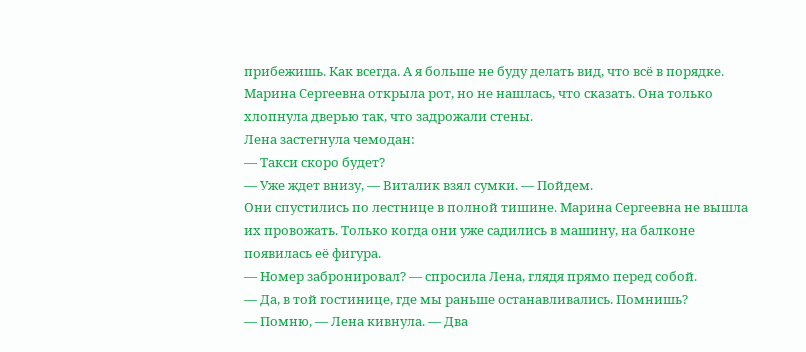прибежишь. Как всегда. А я больше не буду делать вид, что всё в порядке.
Марина Сергеевна открыла рот, но не нашлась, что сказать. Она только хлопнула дверью так, что задрожали стены.
Лена застегнула чемодан:
— Такси скоро будет?
— Уже ждет внизу, — Виталик взял сумки. — Пойдем.
Они спустились по лестнице в полной тишине. Марина Сергеевна не вышла их провожать. Только когда они уже садились в машину, на балконе появилась её фигура.
— Номер забронировал? — спросила Лена, глядя прямо перед собой.
— Да, в той гостинице, где мы раньше останавливались. Помнишь?
— Помню, — Лена кивнула. — Два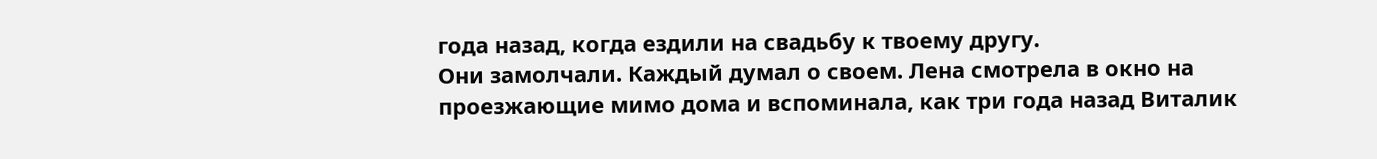года назад, когда ездили на свадьбу к твоему другу.
Они замолчали. Каждый думал о своем. Лена смотрела в окно на проезжающие мимо дома и вспоминала, как три года назад Виталик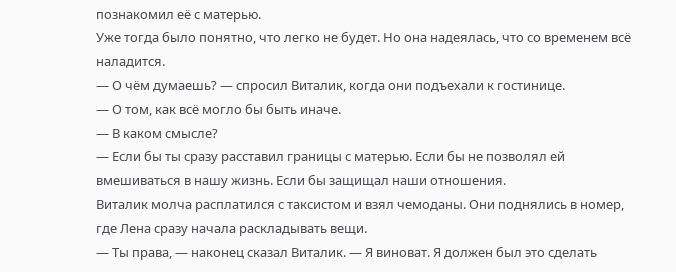познакомил её с матерью.
Уже тогда было понятно, что легко не будет. Но она надеялась, что со временем всё наладится.
— О чём думаешь? — спросил Виталик, когда они подъехали к гостинице.
— О том, как всё могло бы быть иначе.
— В каком смысле?
— Если бы ты сразу расставил границы с матерью. Если бы не позволял ей вмешиваться в нашу жизнь. Если бы защищал наши отношения.
Виталик молча расплатился с таксистом и взял чемоданы. Они поднялись в номер, где Лена сразу начала раскладывать вещи.
— Ты права, — наконец сказал Виталик. — Я виноват. Я должен был это сделать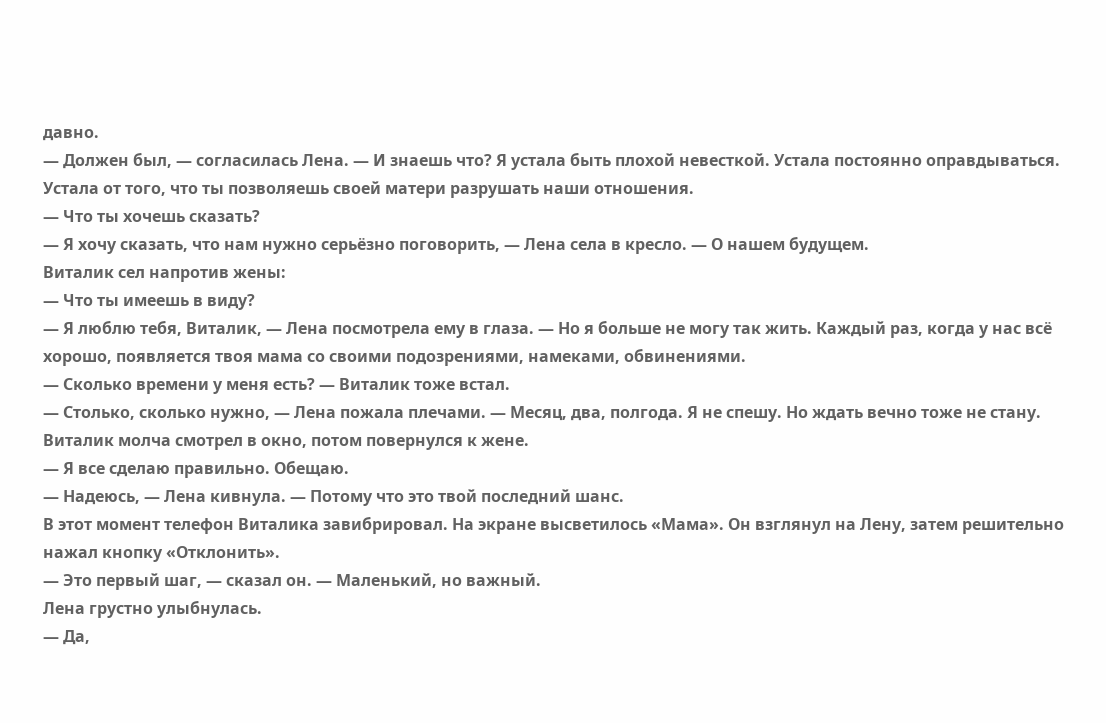давно.
— Должен был, — согласилась Лена. — И знаешь что? Я устала быть плохой невесткой. Устала постоянно оправдываться. Устала от того, что ты позволяешь своей матери разрушать наши отношения.
— Что ты хочешь сказать?
— Я хочу сказать, что нам нужно серьёзно поговорить, — Лена села в кресло. — О нашем будущем.
Виталик сел напротив жены:
— Что ты имеешь в виду?
— Я люблю тебя, Виталик, — Лена посмотрела ему в глаза. — Но я больше не могу так жить. Каждый раз, когда у нас всё хорошо, появляется твоя мама со своими подозрениями, намеками, обвинениями.
— Сколько времени у меня есть? — Виталик тоже встал.
— Столько, сколько нужно, — Лена пожала плечами. — Месяц, два, полгода. Я не спешу. Но ждать вечно тоже не стану.
Виталик молча смотрел в окно, потом повернулся к жене.
— Я все сделаю правильно. Обещаю.
— Надеюсь, — Лена кивнула. — Потому что это твой последний шанс.
В этот момент телефон Виталика завибрировал. На экране высветилось «Мама». Он взглянул на Лену, затем решительно нажал кнопку «Отклонить».
— Это первый шаг, — сказал он. — Маленький, но важный.
Лена грустно улыбнулась.
— Да,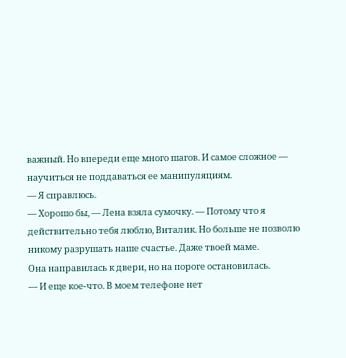важный. Но впереди еще много шагов. И самое сложное — научиться не поддаваться ее манипуляциям.
— Я справлюсь.
— Хорошо бы, — Лена взяла сумочку. — Потому что я действительно тебя люблю, Виталик. Но больше не позволю никому разрушать наше счастье. Даже твоей маме.
Она направилась к двери, но на пороге остановилась.
— И еще кое-что. В моем телефоне нет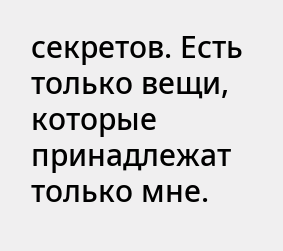секретов. Есть только вещи, которые принадлежат только мне.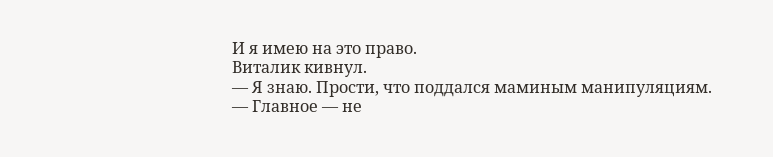И я имею на это право.
Виталик кивнул.
— Я знаю. Прости, что поддался маминым манипуляциям.
— Главное — не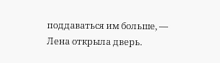поддаваться им больше, — Лена открыла дверь.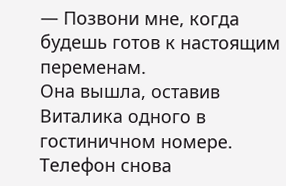— Позвони мне, когда будешь готов к настоящим переменам.
Она вышла, оставив Виталика одного в гостиничном номере. Телефон снова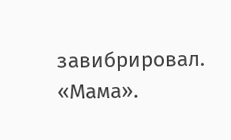завибрировал. «Мама».